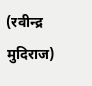(रवीन्द्र मुदिराज)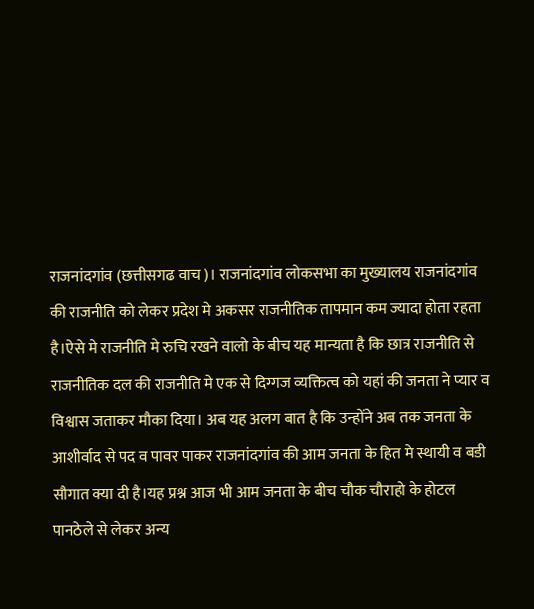राजनांदगांव (छत्तीसगढ वाच)। राजनांदगांव लोकसभा का मुख्यालय राजनांदगांव की राजनीति को लेकर प्रदेश मे अकसर राजनीतिक तापमान कम ज्यादा होता रहता है।ऐसे मे राजनीति मे रुचि रखने वालो के बीच यह मान्यता है कि छात्र राजनीति से राजनीतिक दल की राजनीति मे एक से दिग्गज व्यक्तित्व को यहां की जनता ने प्यार व विश्वास जताकर मौका दिया। अब यह अलग बात है कि उन्होंने अब तक जनता के आशीर्वाद से पद व पावर पाकर राजनांदगांव की आम जनता के हित मे स्थायी व बडी सौगात क्या दी है।यह प्रश्न आज भी आम जनता के बीच चौक चौराहो के होटल पानठेले से लेकर अन्य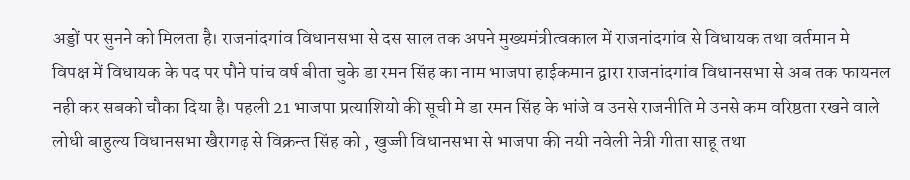अड्डों पर सुनने को मिलता है। राजनांदगांव विधानसभा से दस साल तक अपने मुख्यमंत्रीत्वकाल में राजनांदगांव से विधायक तथा वर्तमान मे विपक्ष में विधायक के पद पर पौने पांच वर्ष बीता चुके डा रमन सिंह का नाम भाजपा हाईकमान द्वारा राजनांदगांव विधानसभा से अब तक फायनल नही कर सबको चौका दिया है। पहली 21 भाजपा प्रत्याशियो की सूची मे डा रमन सिंह के भांजे व उनसे राजनीति मे उनसे कम वरिष्ठता रखने वाले लोधी बाहुल्य विधानसभा खैरागढ़ से विक्रन्त सिंह को , खुज्जी विधानसभा से भाजपा की नयी नवेली नेत्री गीता साहू तथा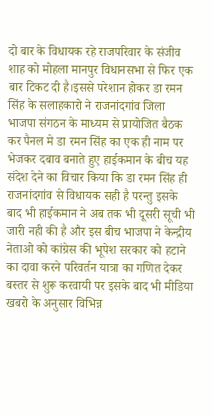दो बार के विधायक रहे राजपरिवार के संजीव शाह को मोहला मानपुर विधानसभा से फिर एक बार टिकट दी है।इससे परेशान होकर डा रमन सिंह के सलाहकारो ने राजनांदगांव जिला भाजपा संगठन के माध्यम से प्रायोजित बैठक कर पैनल मे डा रमन सिंह का एक ही नाम पर भेजकर दबाव बनाते हुए हाईकमान के बीच यह संदेश देने का विचार किया कि डा रमन सिंह ही राजनांदगांव से विधायक सही है परन्तु इसके बाद भी हाईकमान ने अब तक भी दूसरी सूची भी जारी नही की है और इस बीच भाजपा ने केन्द्रीय नेताओ को कांग्रेस की भूपेश सरकार को हटाने का दावा करने परिवर्तन यात्रा का गणित देकर बस्तर से शुरू करवायी पर इसके बाद भी मीडिया खबरो के अनुसार विभिन्न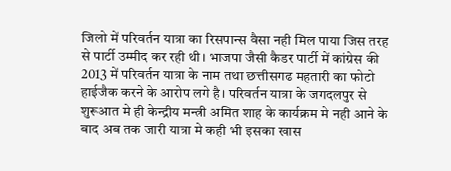जिलो में परिवर्तन यात्रा का रिसपान्स वैसा नही मिल पाया जिस तरह से पार्टी उम्मीद कर रही थी। भाजपा जैसी कैडर पार्टी में कांग्रेस की 2013 में परिवर्तन यात्रा के नाम तथा छत्तीसगढ महतारी का फोटो हाईजैक करने के आरोप लगे है। परिवर्तन यात्रा के जगदलपुर से शुरूआत मे ही केन्द्रीय मन्त्री अमित शाह के कार्यक्रम मे नही आने के बाद अब तक जारी यात्रा मे कही भी इसका खास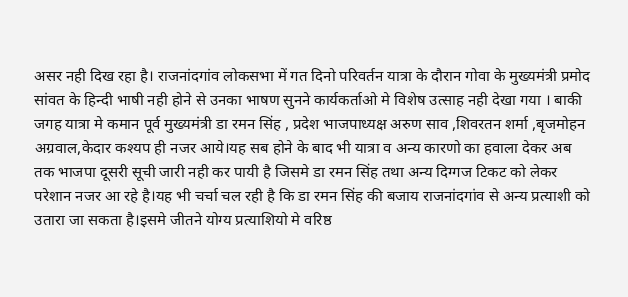असर नही दिख रहा है। राजनांदगांव लोकसभा में गत दिनो परिवर्तन यात्रा के दौरान गोवा के मुख्यमंत्री प्रमोद सांवत के हिन्दी भाषी नही होने से उनका भाषण सुनने कार्यकर्ताओ मे विशेष उत्साह नही देखा गया । बाकी जगह यात्रा मे कमान पूर्व मुख्यमंत्री डा रमन सिंह , प्रदेश भाजपाध्यक्ष अरुण साव ,शिवरतन शर्मा ,बृजमोहन अग्रवाल,केदार कश्यप ही नजर आये।यह सब होने के बाद भी यात्रा व अन्य कारणो का हवाला देकर अब तक भाजपा दूसरी सूची जारी नही कर पायी है जिसमे डा रमन सिंह तथा अन्य दिग्गज टिकट को लेकर परेशान नजर आ रहे है।यह भी चर्चा चल रही है कि डा रमन सिंह की बजाय राजनांदगांव से अन्य प्रत्याशी को उतारा जा सकता है।इसमे जीतने योग्य प्रत्याशियो मे वरिष्ठ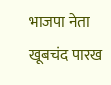भाजपा नेता खूबचंद पारख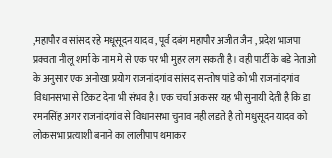,महापौर व सांसद रहे मधूसूदन यादव , पूर्व दबंग महापौर अजीत जैन , प्रदेश भाजपा प्रक्वता नीलू शर्मा के नाम मे से एक पर भी मुहर लग सकती है। वही पार्टी के बडे नेताओ के अनुसार एक अनोखा प्रयोग राजनांदगांव सांसद सन्तोष पांडे को भी राजनांदगांव विधानसभा से टिकट देना भी संभव है। एक चर्चा अकसर यह भी सुनायी देती है कि डा रमनसिंह अगर राजनांदगांव से विधानसभा चुनाव नही लडते है तो मधुसूदन यादव को लोकसभा प्रत्याशी बनाने का लालीपाप थमाकर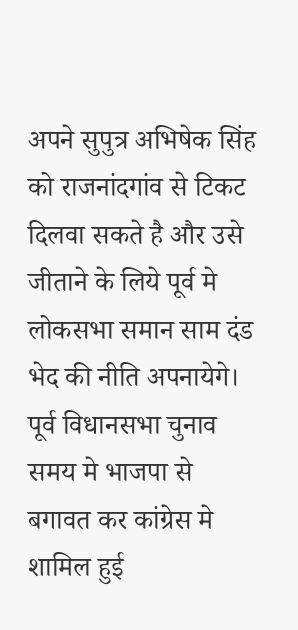अपने सुपुत्र अभिषेक सिंह को राजनांदगांव से टिकट दिलवा सकते है और उसे जीताने के लिये पूर्व मे लोकसभा समान साम दंड भेद की नीति अपनायेगे। पूर्व विधानसभा चुनाव समय मे भाजपा से बगावत कर कांग्रेस मे शामिल हुई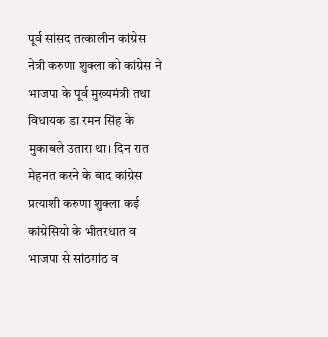पूर्व सांसद तत्कालीन कांग्रेस नेत्री करुणा शुक्ला को कांग्रेस ने भाजपा के पूर्व मुख्यमंत्री तथा विधायक डा रमन सिंह के मुकाबले उतारा था। दिन रात मेहनत करने के बाद कांग्रेस प्रत्याशी करुणा शुक्ला कई कांग्रेसियो के भीतरधात व भाजपा से सांठगांठ व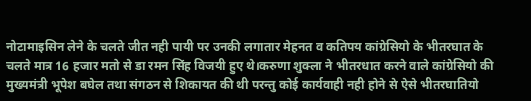नोटामाइसिन लेने के चलते जीत नही पायी पर उनकी लगातार मेहनत व कतिपय कांग्रेसियो के भीतरघात के चलते मात्र 16 हजार मतो से डा रमन सिंह विजयी हुए थे।करुणा शुक्ला ने भीतरधात करने वाले कांग्रेसियो की मुख्यमंत्री भूपेश बघेल तथा संगठन से शिकायत की थी परन्तु कोई कार्यवाही नही होने से ऐसे भीतरघातियो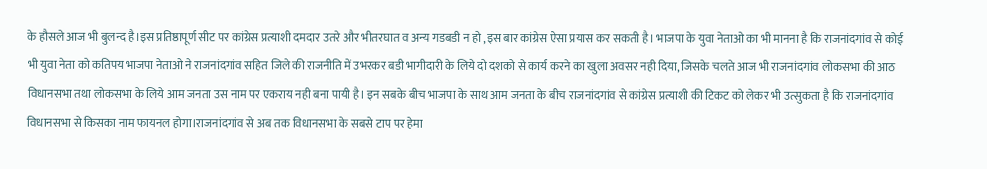के हौसले आज भी बुलन्द है।इस प्रतिष्ठापूर्ण सीट पर कांग्रेस प्रत्याशी दमदार उतरे और भीतरघात व अन्य गडबडी न हो ,इस बार कांग्रेस ऐसा प्रयास कर सकती है। भाजपा के युवा नेताओ का भी मानना है कि राजनांदगांव से कोई भी युवा नेता को कतिपय भाजपा नेताओ ने राजनांदगांव सहित जिले की राजनीति में उभरकर बडी भागीदारी के लिये दो दशको से कार्य करने का खुला अवसर नही दिया, जिसके चलते आज भी राजनांदगांव लोकसभा की आठ विधानसभा तथा लोकसभा के लिये आम जनता उस नाम पर एकराय नही बना पायी है। इन सबके बीच भाजपा के साथ आम जनता के बीच राजनांदगांव से कांग्रेस प्रत्याशी की टिकट को लेकर भी उत्सुकता है कि राजनांदगांव विधानसभा से किसका नाम फायनल होगा।राजनांदगांव से अब तक विधानसभा के सबसे टाप पर हेमा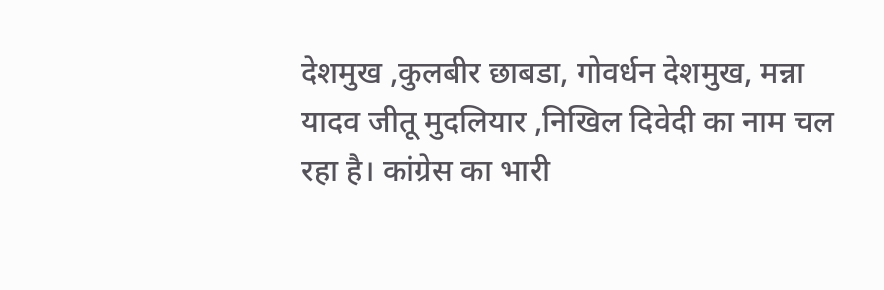देशमुख ,कुलबीर छाबडा, गोवर्धन देशमुख, मन्ना यादव जीतू मुदलियार ,निखिल दिवेदी का नाम चल रहा है। कांग्रेस का भारी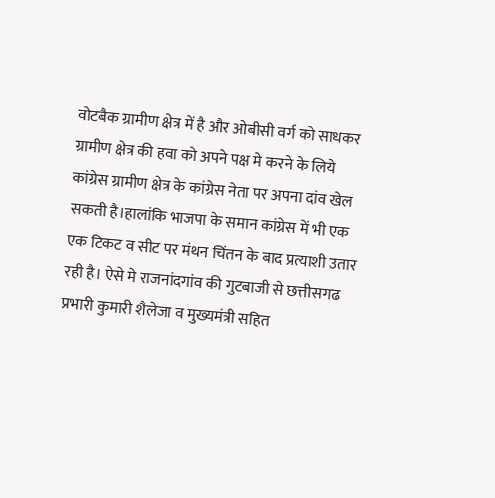वोटबैक ग्रामीण क्षेत्र में है और ओबीसी वर्ग को साधकर ग्रामीण क्षेत्र की हवा को अपने पक्ष मे करने के लिये कांग्रेस ग्रामीण क्षेत्र के कांग्रेस नेता पर अपना दांव खेल सकती है।हालांकि भाजपा के समान कांग्रेस में भी एक एक टिकट व सीट पर मंथन चिंतन के बाद प्रत्याशी उतार रही है। ऐसे मे राजनांदगांव की गुटबाजी से छत्तीसगढ प्रभारी कुमारी शैलेजा व मुख्यमंत्री सहित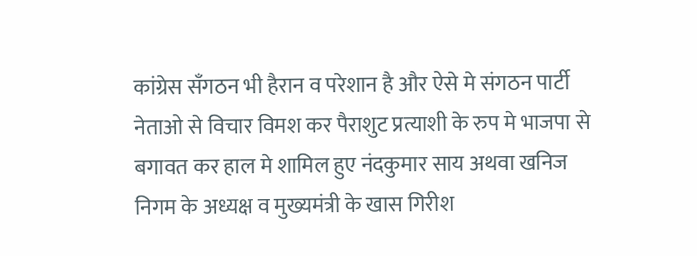कांग्रेस सँगठन भी हैरान व परेशान है और ऐसे मे संगठन पार्टी नेताओ से विचार विमश कर पैराशुट प्रत्याशी के रुप मे भाजपा से बगावत कर हाल मे शामिल हुए नंदकुमार साय अथवा खनिज निगम के अध्यक्ष व मुख्यमंत्री के खास गिरीश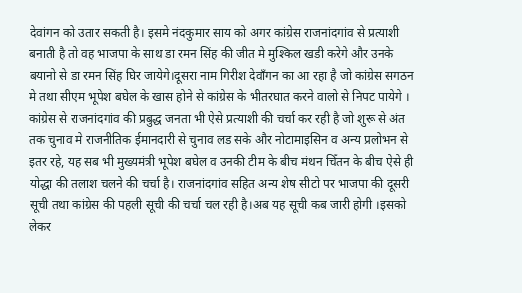देवांगन को उतार सकती है। इसमे नंदकुमार साय को अगर कांग्रेस राजनांदगांव से प्रत्याशी बनाती है तो वह भाजपा के साथ डा रमन सिंह की जीत मे मुश्किल खडी करेगे और उनके बयानो से डा रमन सिंह घिर जायेगे।दूसरा नाम गिरीश देवाँगन का आ रहा है जो कांग्रेस सगठन मे तथा सीएम भूपेश बघेल के खास होने से कांग्रेस के भीतरघात करने वालो से निपट पायेगे । कांग्रेस से राजनांदगांव की प्रबुद्ध जनता भी ऐसे प्रत्याशी की चर्चा कर रही है जो शुरू से अंत तक चुनाव मे राजनीतिक ईमानदारी से चुनाव लड सके और नोटामाइसिन व अन्य प्रलोभन से इतर रहे, यह सब भी मुख्यमंत्री भूपेश बघेल व उनकी टीम के बीच मंथन चिँतन के बीच ऐसे ही योद्धा की तलाश चलने की चर्चा है। राजनांदगांव सहित अन्य शेष सीटो पर भाजपा की दूसरी सूची तथा कांग्रेस की पहली सूची की चर्चा चल रही है।अब यह सूची कब जारी होगी ।इसको लेकर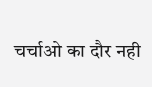चर्चाओ का दौर नही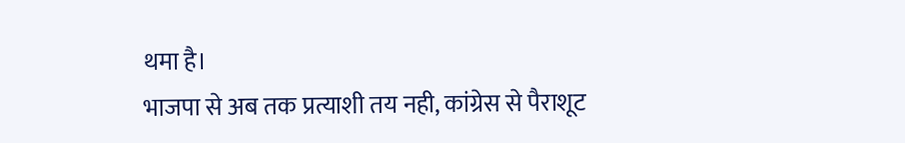थमा है।
भाजपा से अब तक प्रत्याशी तय नही, कांग्रेस से पैराशूट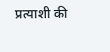प्रत्याशी की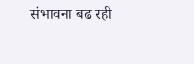संभावना बढ रही